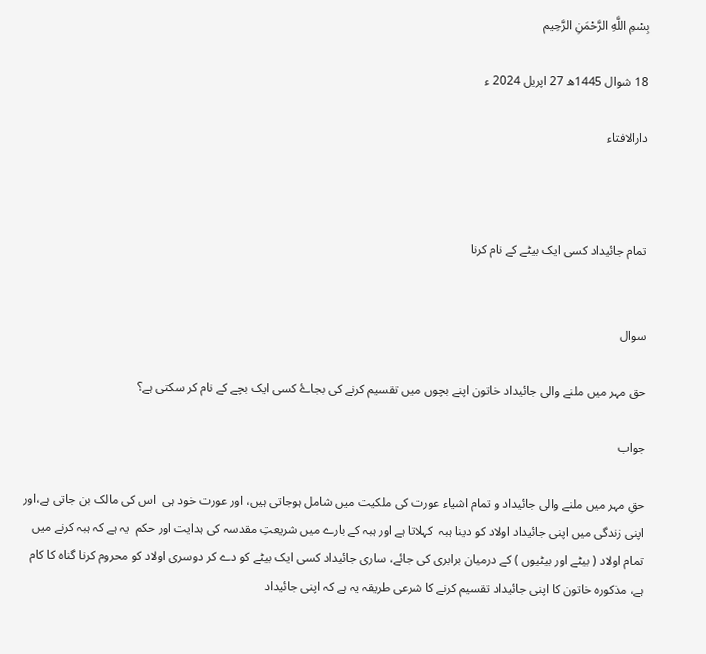بِسْمِ اللَّهِ الرَّحْمَنِ الرَّحِيم

18 شوال 1445ھ 27 اپریل 2024 ء

دارالافتاء



تمام جائیداد کسی ایک بیٹے کے نام کرنا


سوال

حق مہر میں ملنے والی جائیداد خاتون اپنے بچوں میں تقسیم کرنے کی بجاۓ کسی ایک بچے کے نام کر سکتی ہے؟

جواب

حقِ مہر میں ملنے والی جائیداد و تمام اشیاء عورت کی ملکیت میں شامل ہوجاتی ہیں، اور عورت خود ہی  اس کی مالک بن جاتی ہے،اور   اپنی زندگی میں اپنی جائیداد اولاد کو دینا ہبہ  کہلاتا ہے اور ہبہ کے بارے میں شریعتِ مقدسہ کی ہدایت اور حکم  یہ ہے کہ ہبہ کرنے میں تمام اولاد ( بیٹے اور بیٹیوں ) کے درمیان برابری کی جائے، ساری جائیداد کسی ایک بیٹے کو دے کر دوسری اولاد کو محروم کرنا گناہ کا کام ہے، مذکورہ خاتون کا اپنی جائیداد تقسیم کرنے کا شرعی طریقہ یہ ہے کہ اپنی جائیداد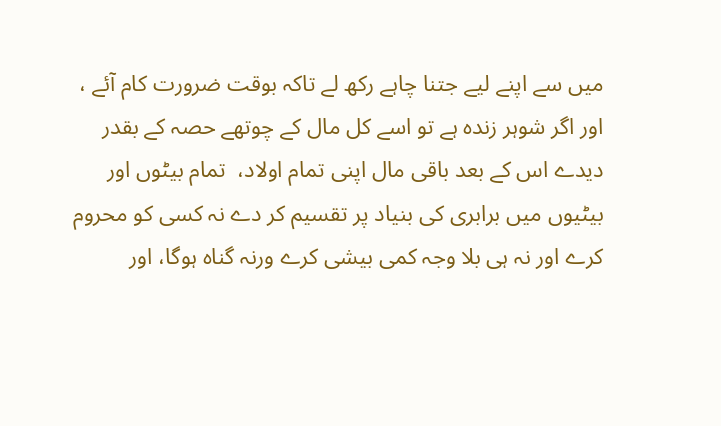میں سے اپنے لیے جتنا چاہے رکھ لے تاکہ بوقت ضرورت کام آئے ، اور اگر شوہر زندہ ہے تو اسے کل مال کے چوتھے حصہ کے بقدر دیدے اس کے بعد باقی مال اپنی تمام اولاد،  تمام بیٹوں اور بیٹیوں میں برابری کی بنیاد پر تقسیم کر دے نہ کسی کو محروم کرے اور نہ ہی بلا وجہ کمی بیشی کرے ورنہ گناہ ہوگا، اور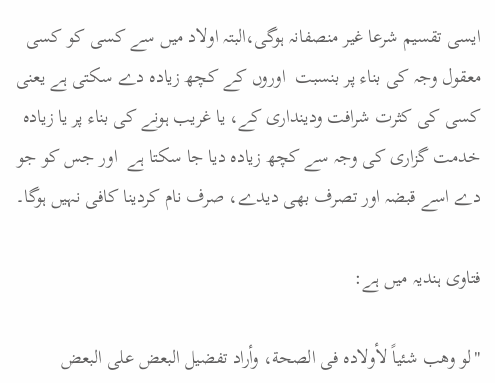ایسی تقسیم شرعا غیر منصفانہ ہوگی،البتہ اولاد میں سے کسی کو کسی معقول وجہ کی بناء پر بنسبت  اوروں کے کچھ زیادہ دے سکتی ہے یعنی کسی کی کثرت شرافت ودینداری کے، یا غریب ہونے کی بناء پر یا زیادہ خدمت گزاری کی وجہ سے کچھ زیادہ دیا جا سکتا ہے  اور جس کو جو دے اسے قبضہ اور تصرف بھی دیدے، صرف نام کردینا کافی نہیں ہوگا۔

فتاوی ہندیہ میں ہے:

"لو وهب شئیاً لأولادہ فی الصحة، وأراد تفضیل البعض علی البعض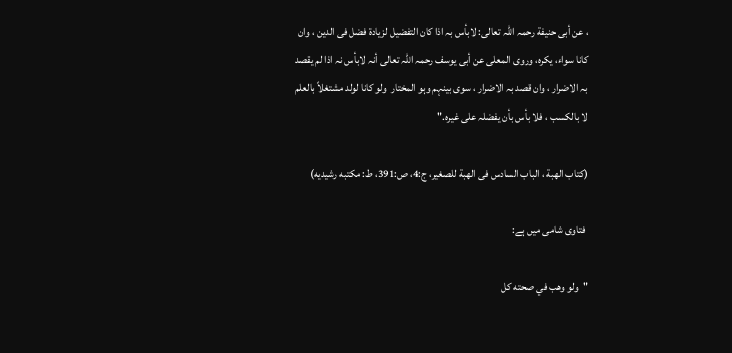، عن أبی حنیفة رحمہ اللّٰہ تعالی: لابأس بہ اذا کان التفضیل لزیادة فضل فی الدین ، وان کانا سواء، یکرہ، وروی المعلی عن أبی یوسف رحمہ اللّٰہ تعالی أنہ لابأس نہ اذا لم یقصد بہ الاضرار ، وان قصد بہ الاضرار ، سوی بینہم وہو المختار  ولو کانا لولد مشتغلاً بالعلم لا بالکسب ، فلا بأس بأن یفضلہ علی غیرہ."

(كتاب الهبة ، الباب السادس فى الهبة للصغير، ج:4، ص:391، ط: مكتبه رشيديه)

 فتاوی شامی میں ہے:

"ولو وهب في صحته كل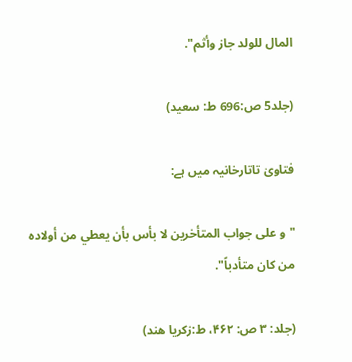المال للولد جاز وأثم".

(جلد5 ص:696 ط: سعید)

فتاویٰ تاتارخانیہ میں ہے:

"و علی جواب المتأخرین لا بأس بأن یعطي من أولاده من کان متأدباً".

(جلد: ۳ ص: ۴۶۲، ط:زکریا هند)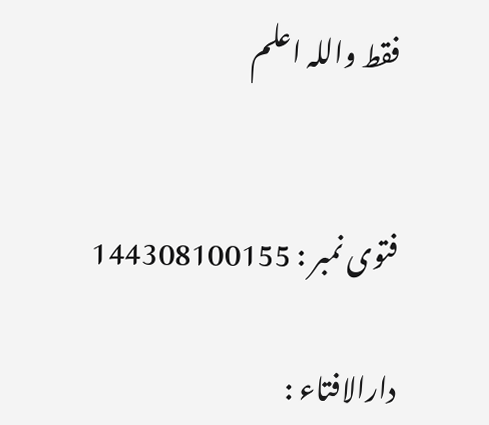فقط واللہ اعلم


فتوی نمبر : 144308100155

دارالافتاء :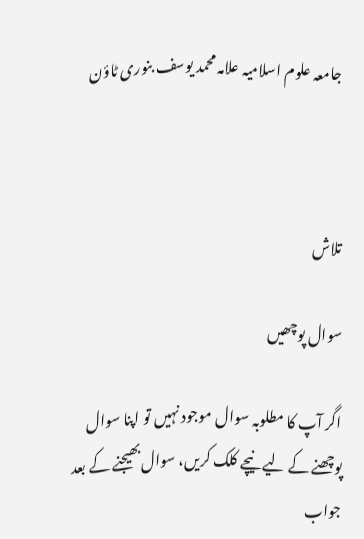جامعہ علوم اسلامیہ علامہ محمد یوسف بنوری ٹاؤن



تلاش

سوال پوچھیں

اگر آپ کا مطلوبہ سوال موجود نہیں تو اپنا سوال پوچھنے کے لیے نیچے کلک کریں، سوال بھیجنے کے بعد جواب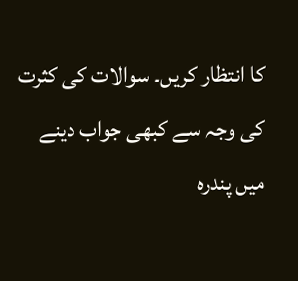کا انتظار کریں۔ سوالات کی کثرت کی وجہ سے کبھی جواب دینے میں پندرہ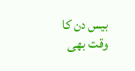بیس دن کا وقت بھی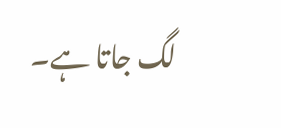لگ جاتا ہے۔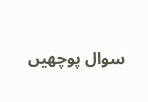سوال پوچھیں